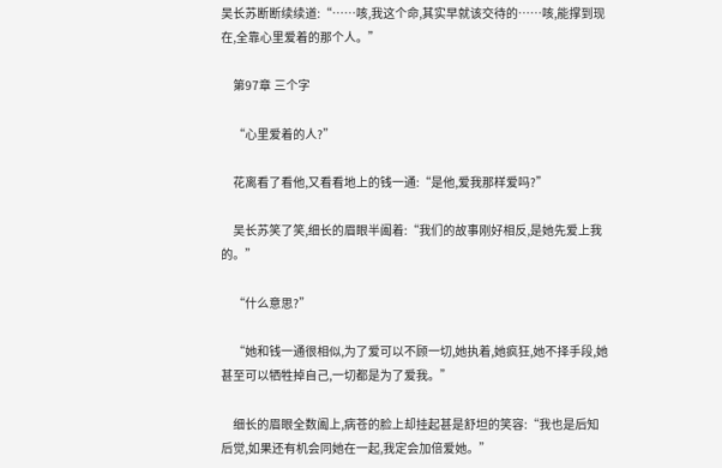吴长苏断断续续道:“……咳,我这个命,其实早就该交待的……咳,能撑到现在,全靠心里爱着的那个人。”

    第97章 三个字

    “心里爱着的人?”

    花离看了看他,又看看地上的钱一通:“是他,爱我那样爱吗?”

    吴长苏笑了笑,细长的眉眼半阖着:“我们的故事刚好相反,是她先爱上我的。”

    “什么意思?”

    “她和钱一通很相似,为了爱可以不顾一切,她执着,她疯狂,她不择手段,她甚至可以牺牲掉自己,一切都是为了爱我。”

    细长的眉眼全数阖上,病苍的脸上却挂起甚是舒坦的笑容:“我也是后知后觉,如果还有机会同她在一起,我定会加倍爱她。”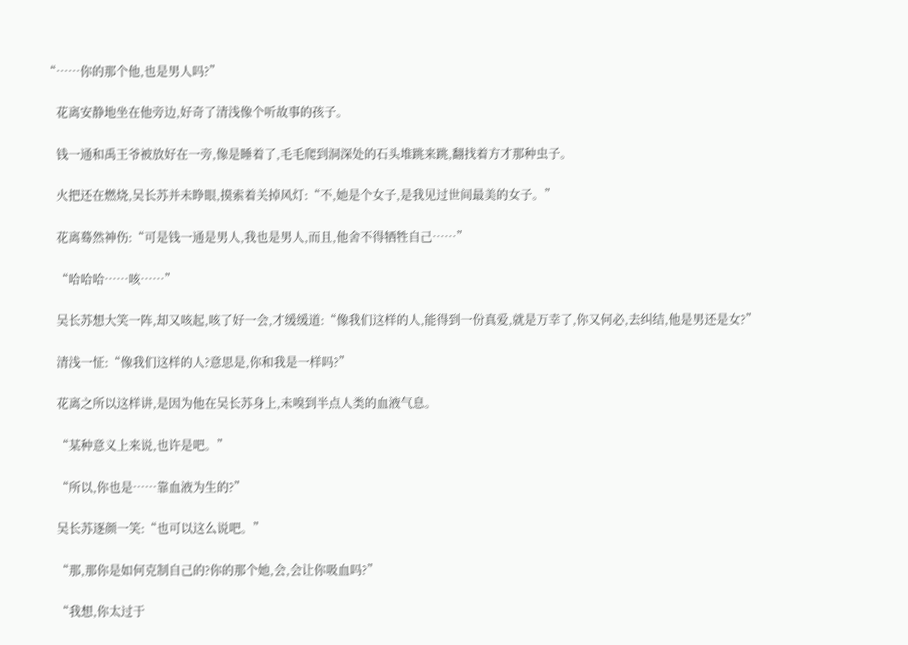“……你的那个他,也是男人吗?”

    花离安静地坐在他旁边,好奇了清浅像个听故事的孩子。

    钱一通和禹王爷被放好在一旁,像是睡着了,毛毛爬到洞深处的石头堆跳来跳,翻找着方才那种虫子。

    火把还在燃烧,吴长苏并未睁眼,摸索着关掉风灯:“不,她是个女子,是我见过世间最美的女子。”

    花离蓦然神伤:“可是钱一通是男人,我也是男人,而且,他舍不得牺牲自己……”

    “哈哈哈……咳……”

    吴长苏想大笑一阵,却又咳起,咳了好一会,才缓缓道:“像我们这样的人,能得到一份真爱,就是万幸了,你又何必,去纠结,他是男还是女?”

    清浅一怔:“像我们这样的人?意思是,你和我是一样吗?”

    花离之所以这样讲,是因为他在吴长苏身上,未嗅到半点人类的血液气息。

    “某种意义上来说,也许是吧。”

    “所以,你也是……靠血液为生的?”

    吴长苏逐颜一笑:“也可以这么说吧。”

    “那,那你是如何克制自己的?你的那个她,会,会让你吸血吗?”

    “我想,你太过于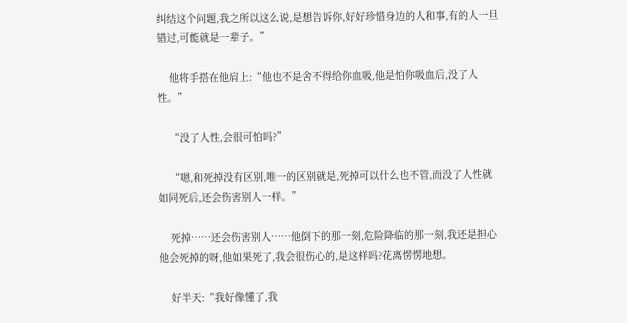纠结这个问题,我之所以这么说,是想告诉你,好好珍惜身边的人和事,有的人一旦错过,可能就是一辈子。”

    他将手搭在他肩上:“他也不是舍不得给你血吸,他是怕你吸血后,没了人性。”

    “没了人性,会很可怕吗?”

    “嗯,和死掉没有区别,唯一的区别就是,死掉可以什么也不管,而没了人性就如同死后,还会伤害别人一样。”

    死掉……还会伤害别人……他倒下的那一刻,危险降临的那一刻,我还是担心他会死掉的呀,他如果死了,我会很伤心的,是这样吗?花离愣愣地想。

    好半天:“我好像懂了,我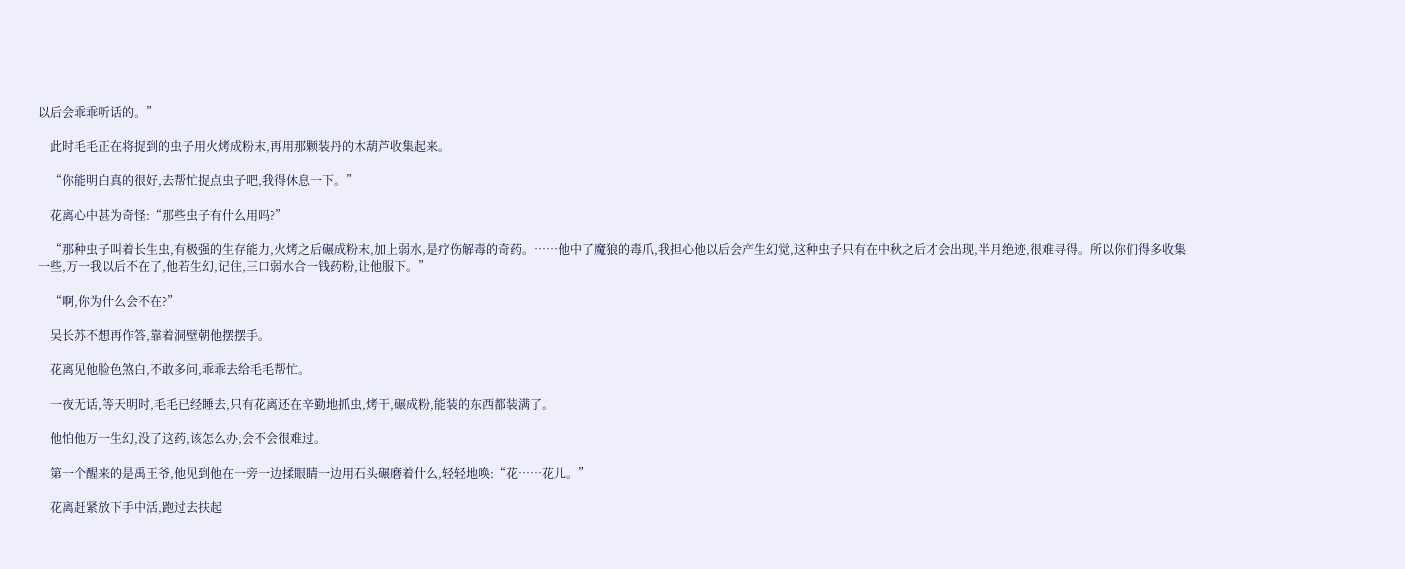以后会乖乖听话的。”

    此时毛毛正在将捉到的虫子用火烤成粉末,再用那颗装丹的木葫芦收集起来。

    “你能明白真的很好,去帮忙捉点虫子吧,我得休息一下。”

    花离心中甚为奇怪:“那些虫子有什么用吗?”

    “那种虫子叫着长生虫,有极强的生存能力,火烤之后碾成粉末,加上弱水,是疗伤解毒的奇药。……他中了魔狼的毒爪,我担心他以后会产生幻觉,这种虫子只有在中秋之后才会出现,半月绝迹,很难寻得。所以你们得多收集一些,万一我以后不在了,他若生幻,记住,三口弱水合一钱药粉,让他服下。”

    “啊,你为什么会不在?”

    吴长苏不想再作答,靠着洞壁朝他摆摆手。

    花离见他脸色煞白,不敢多问,乖乖去给毛毛帮忙。

    一夜无话,等天明时,毛毛已经睡去,只有花离还在辛勤地抓虫,烤干,碾成粉,能装的东西都装满了。

    他怕他万一生幻,没了这药,该怎么办,会不会很难过。

    第一个醒来的是禹王爷,他见到他在一旁一边揉眼睛一边用石头碾磨着什么,轻轻地唤:“花……花儿。”

    花离赶紧放下手中活,跑过去扶起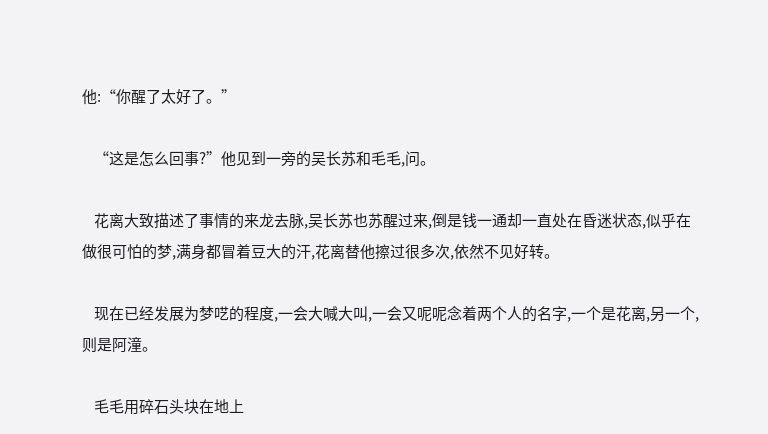他:“你醒了太好了。”

    “这是怎么回事?”他见到一旁的吴长苏和毛毛,问。

    花离大致描述了事情的来龙去脉,吴长苏也苏醒过来,倒是钱一通却一直处在昏迷状态,似乎在做很可怕的梦,满身都冒着豆大的汗,花离替他擦过很多次,依然不见好转。

    现在已经发展为梦呓的程度,一会大喊大叫,一会又呢呢念着两个人的名字,一个是花离,另一个,则是阿潼。

    毛毛用碎石头块在地上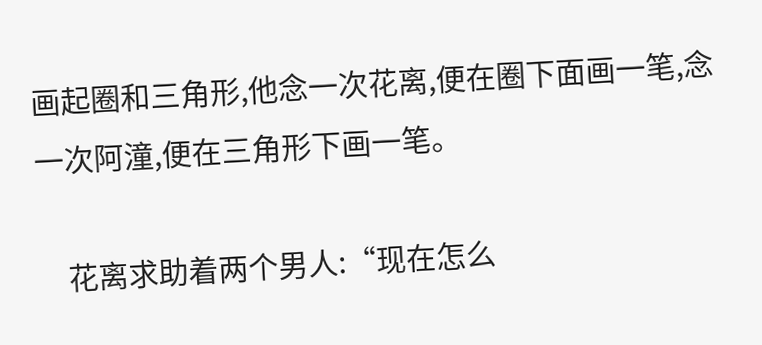画起圈和三角形,他念一次花离,便在圈下面画一笔,念一次阿潼,便在三角形下画一笔。

    花离求助着两个男人:“现在怎么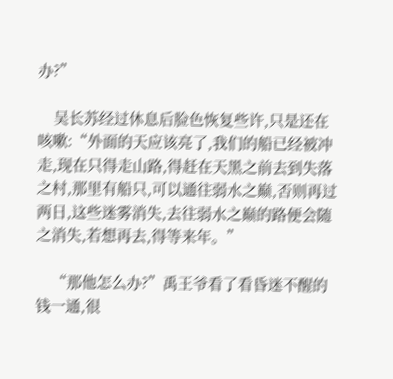办?”

    吴长苏经过休息后脸色恢复些许,只是还在咳嗽:“外面的天应该亮了,我们的船已经被冲走,现在只得走山路,得赶在天黑之前去到失落之村,那里有船只,可以通往弱水之巅,否则再过两日,这些迷雾消失,去往弱水之巅的路便会随之消失,若想再去,得等来年。”

    “那他怎么办?”禹王爷看了看昏迷不醒的钱一通,很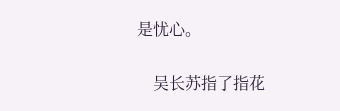是忧心。

    吴长苏指了指花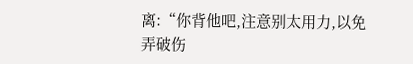离:“你背他吧,注意别太用力,以免弄破伤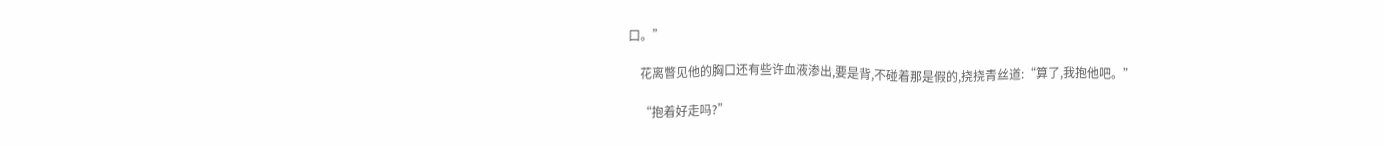口。”

    花离瞥见他的胸口还有些许血液渗出,要是背,不碰着那是假的,挠挠青丝道:“算了,我抱他吧。”

    “抱着好走吗?”